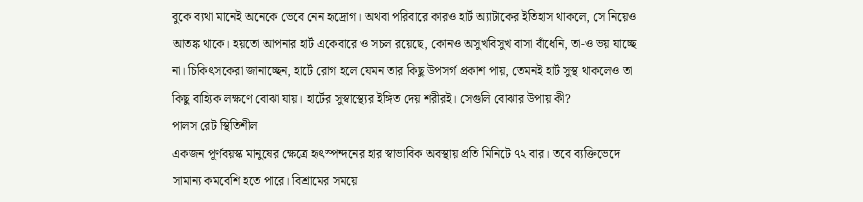বুকে ব্যথা মানেই অনেকে ভেবে নেন হৃদ্রোগ। অথবা পরিবারে কারও হার্ট অ্যাটাকের ইতিহাস থাকলে, সে নিয়েও আতঙ্ক থাকে। হয়তো আপনার হার্ট একেবারে ও সচল রয়েছে, কোনও অসুখবিসুখ বাসা বাঁধেনি, তা-ও ভয় যাচ্ছে না। চিকিৎসকেরা জানাচ্ছেন, হার্টে রোগ হলে যেমন তার কিছু উপসর্গ প্রকাশ পায়, তেমনই হার্ট সুস্থ থাকলেও তা কিছু বাহ্যিক লক্ষণে বোঝা যায়। হার্টের সুস্বাস্থ্যের ইঙ্গিত দেয় শরীরই। সেগুলি বোঝার উপায় কী?
পালস রেট স্থিতিশীল
একজন পূর্ণবয়স্ক মানুষের ক্ষেত্রে হৃৎস্পন্দনের হার স্বাভাবিক অবস্থায় প্রতি মিনিটে ৭২ বার। তবে ব্যক্তিভেদে সামান্য কমবেশি হতে পারে। বিশ্রামের সময়ে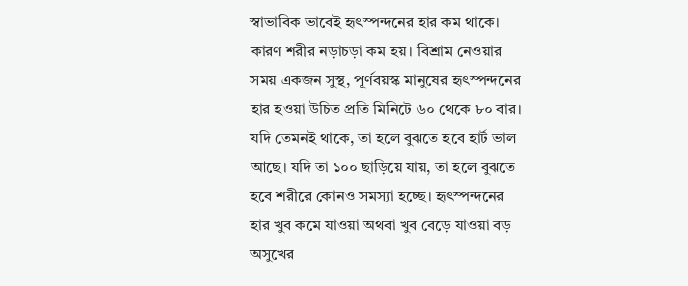স্বাভাবিক ভাবেই হৃৎস্পন্দনের হার কম থাকে। কারণ শরীর নড়াচড়া কম হয়। বিশ্রাম নেওয়ার সময় একজন সুস্থ, পূর্ণবয়স্ক মানুষের হৃৎস্পন্দনের হার হওয়া উচিত প্রতি মিনিটে ৬০ থেকে ৮০ বার। যদি তেমনই থাকে, তা হলে বুঝতে হবে হার্ট ভাল আছে। যদি তা ১০০ ছাড়িয়ে যায়, তা হলে বুঝতে হবে শরীরে কোনও সমস্যা হচ্ছে। হৃৎস্পন্দনের হার খুব কমে যাওয়া অথবা খুব বেড়ে যাওয়া বড় অসুখের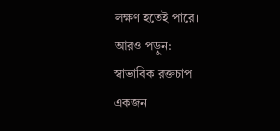লক্ষণ হতেই পারে।
আরও পড়ুন:
স্বাভাবিক রক্তচাপ
একজন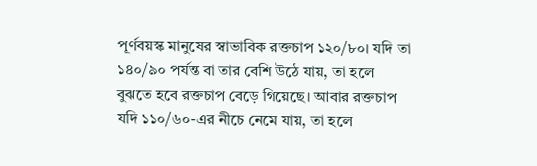পূর্ণবয়স্ক মানুষের স্বাভাবিক রক্তচাপ ১২০/৮০। যদি তা ১৪০/৯০ পর্যন্ত বা তার বেশি উঠে যায়, তা হলে বুঝতে হবে রক্তচাপ বেড়ে গিয়েছে। আবার রক্তচাপ যদি ১১০/৬০-এর নীচে নেমে যায়, তা হলে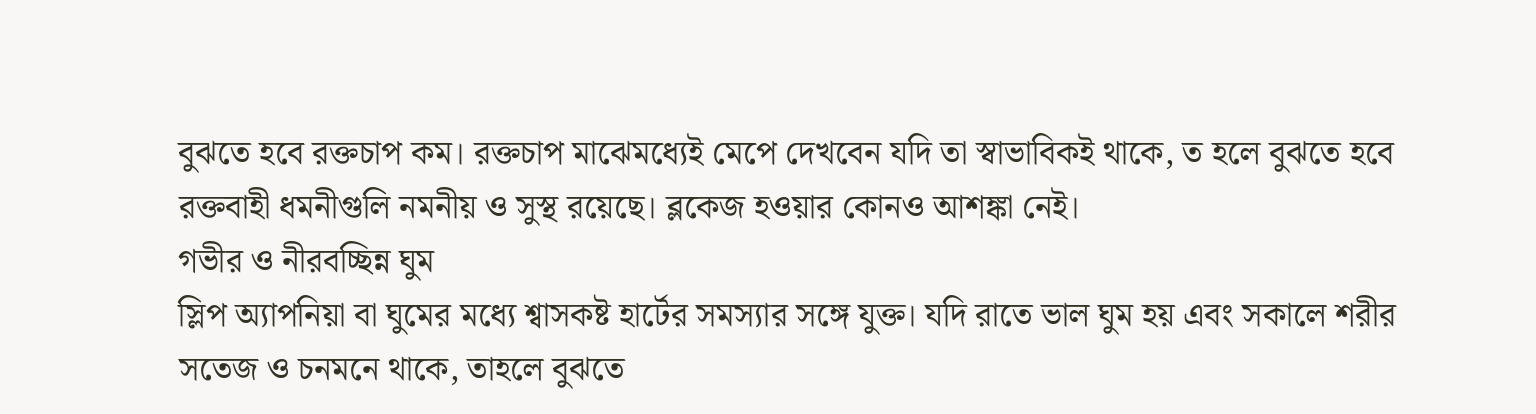বুঝতে হবে রক্তচাপ কম। রক্তচাপ মাঝেমধ্যেই মেপে দেখবেন যদি তা স্বাভাবিকই থাকে, ত হলে বুঝতে হবে রক্তবাহী ধমনীগুলি নমনীয় ও সুস্থ রয়েছে। ব্লকেজ হওয়ার কোনও আশঙ্কা নেই।
গভীর ও নীরবচ্ছিন্ন ঘুম
স্লিপ অ্যাপনিয়া বা ঘুমের মধ্যে শ্বাসকষ্ট হার্টের সমস্যার সঙ্গে যুক্ত। যদি রাতে ভাল ঘুম হয় এবং সকালে শরীর সতেজ ও চনমনে থাকে, তাহলে বুঝতে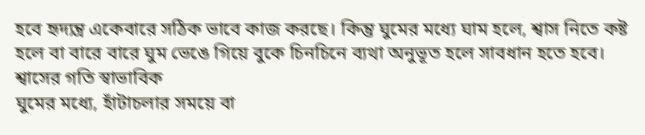হবে হৃদ্যন্ত্র একেবারে সঠিক ভাবে কাজ করছে। কিন্তু ঘুমের মধ্যে ঘাম হলে, শ্বাস নিতে কষ্ট হলে বা বারে বারে ঘুম ভেঙে গিয়ে বুকে চিনচিনে ব্যথা অনুভূত হলে সাবধান হতে হবে।
শ্বাসের গতি স্বাভাবিক
ঘুমের মধ্যে, হাঁটাচলার সময়ে বা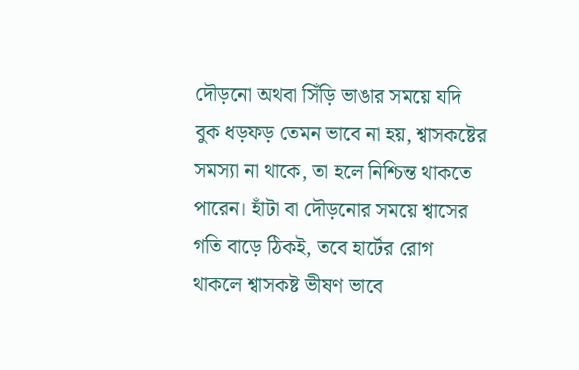দৌড়নো অথবা সিঁড়ি ভাঙার সময়ে যদি বুক ধড়ফড় তেমন ভাবে না হয়, শ্বাসকষ্টের সমস্যা না থাকে, তা হলে নিশ্চিন্ত থাকতে পারেন। হাঁটা বা দৌড়নোর সময়ে শ্বাসের গতি বাড়ে ঠিকই, তবে হার্টের রোগ থাকলে শ্বাসকষ্ট ভীষণ ভাবে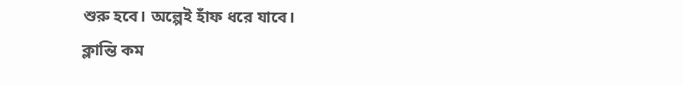শুরু হবে। অল্পেই হাঁফ ধরে যাবে।
ক্লান্তি কম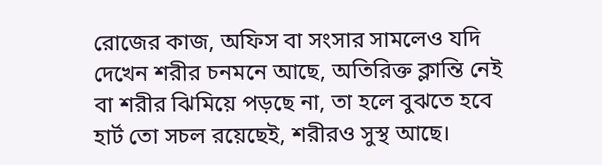রোজের কাজ, অফিস বা সংসার সামলেও যদি দেখেন শরীর চনমনে আছে, অতিরিক্ত ক্লান্তি নেই বা শরীর ঝিমিয়ে পড়ছে না, তা হলে বুঝতে হবে হার্ট তো সচল রয়েছেই, শরীরও সুস্থ আছে।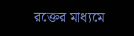রক্তের মাধ্যমে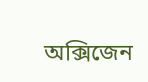অক্সিজেন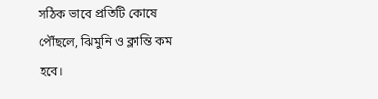সঠিক ভাবে প্রতিটি কোষে পৌঁছলে, ঝিমুনি ও ক্লান্তি কম হবে।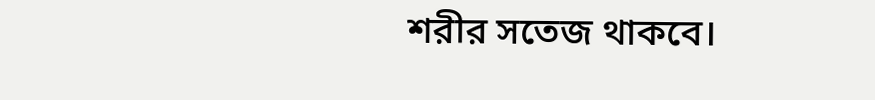শরীর সতেজ থাকবে।